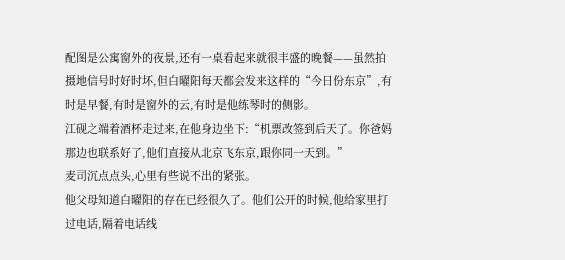配图是公寓窗外的夜景,还有一桌看起来就很丰盛的晚餐——虽然拍摄地信号时好时坏,但白曜阳每天都会发来这样的“今日份东京”,有时是早餐,有时是窗外的云,有时是他练琴时的侧影。
江砚之端着酒杯走过来,在他身边坐下:“机票改签到后天了。你爸妈那边也联系好了,他们直接从北京飞东京,跟你同一天到。”
麦司沉点点头,心里有些说不出的紧张。
他父母知道白曜阳的存在已经很久了。他们公开的时候,他给家里打过电话,隔着电话线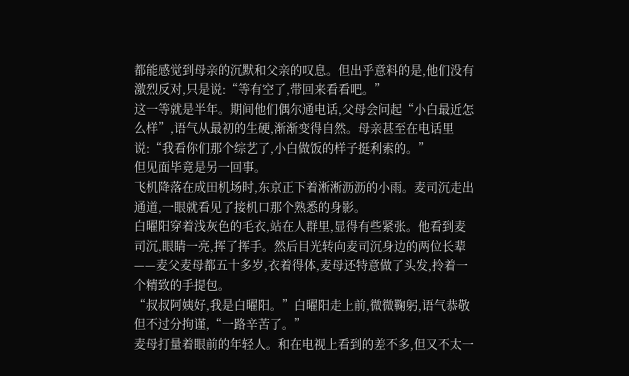都能感觉到母亲的沉默和父亲的叹息。但出乎意料的是,他们没有激烈反对,只是说:“等有空了,带回来看看吧。”
这一等就是半年。期间他们偶尔通电话,父母会问起“小白最近怎么样”,语气从最初的生硬,渐渐变得自然。母亲甚至在电话里说:“我看你们那个综艺了,小白做饭的样子挺利索的。”
但见面毕竟是另一回事。
飞机降落在成田机场时,东京正下着淅淅沥沥的小雨。麦司沉走出通道,一眼就看见了接机口那个熟悉的身影。
白曜阳穿着浅灰色的毛衣,站在人群里,显得有些紧张。他看到麦司沉,眼睛一亮,挥了挥手。然后目光转向麦司沉身边的两位长辈——麦父麦母都五十多岁,衣着得体,麦母还特意做了头发,拎着一个精致的手提包。
“叔叔阿姨好,我是白曜阳。”白曜阳走上前,微微鞠躬,语气恭敬但不过分拘谨,“一路辛苦了。”
麦母打量着眼前的年轻人。和在电视上看到的差不多,但又不太一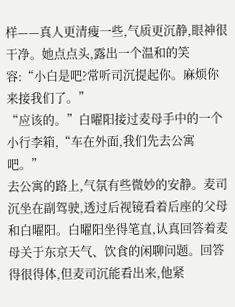样——真人更清瘦一些,气质更沉静,眼神很干净。她点点头,露出一个温和的笑容:“小白是吧?常听司沉提起你。麻烦你来接我们了。”
“应该的。”白曜阳接过麦母手中的一个小行李箱,“车在外面,我们先去公寓吧。”
去公寓的路上,气氛有些微妙的安静。麦司沉坐在副驾驶,透过后视镜看着后座的父母和白曜阳。白曜阳坐得笔直,认真回答着麦母关于东京天气、饮食的闲聊问题。回答得很得体,但麦司沉能看出来,他紧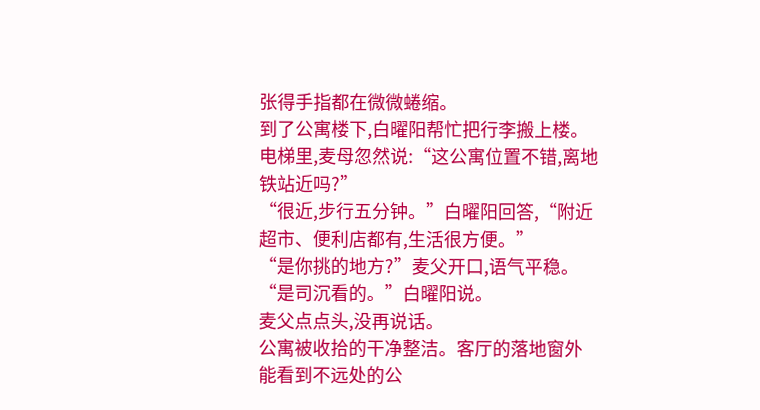张得手指都在微微蜷缩。
到了公寓楼下,白曜阳帮忙把行李搬上楼。电梯里,麦母忽然说:“这公寓位置不错,离地铁站近吗?”
“很近,步行五分钟。”白曜阳回答,“附近超市、便利店都有,生活很方便。”
“是你挑的地方?”麦父开口,语气平稳。
“是司沉看的。”白曜阳说。
麦父点点头,没再说话。
公寓被收拾的干净整洁。客厅的落地窗外能看到不远处的公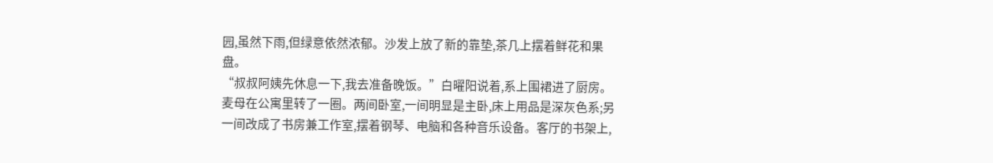园,虽然下雨,但绿意依然浓郁。沙发上放了新的靠垫,茶几上摆着鲜花和果盘。
“叔叔阿姨先休息一下,我去准备晚饭。”白曜阳说着,系上围裙进了厨房。
麦母在公寓里转了一圈。两间卧室,一间明显是主卧,床上用品是深灰色系;另一间改成了书房兼工作室,摆着钢琴、电脑和各种音乐设备。客厅的书架上,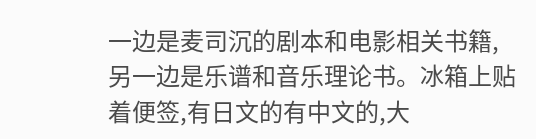一边是麦司沉的剧本和电影相关书籍,另一边是乐谱和音乐理论书。冰箱上贴着便签,有日文的有中文的,大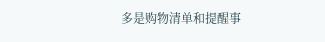多是购物清单和提醒事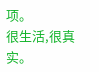项。
很生活,很真实。